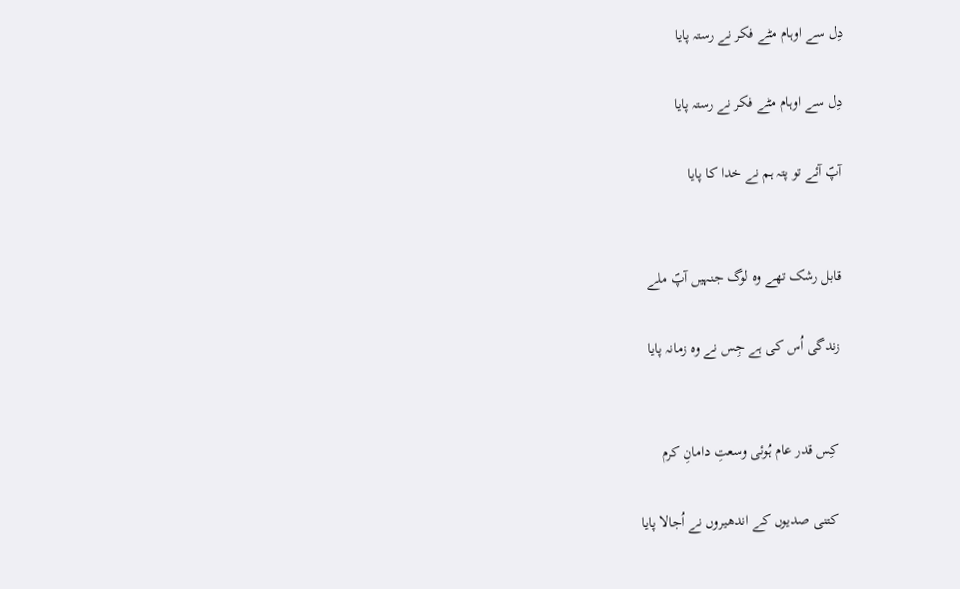دِل سے اوہام مٹے فکر نے رستہ پایا

دِل سے اوہام مٹے فکر نے رستہ پایا

آپؐ آئے تو پتہ ہم نے خدا کا پایا


قابل رشک تھے وہ لوگ جنہیں آپؐ ملے

زندگی اُس کی ہے جِس نے وہ زمانہ پایا


کِس قدر عام ہُوئی وسعتِ دامانِ کرم

کتنی صدیوں کے اندھیروں نے اُجالا پایا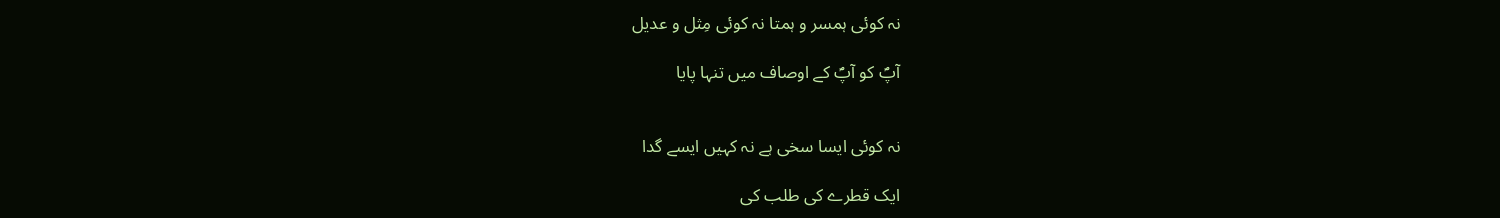نہ کوئی ہمسر و ہمتا نہ کوئی مِثل و عدیل

آپؐ کو آپؐ کے اوصاف میں تنہا پایا


نہ کوئی ایسا سخی ہے نہ کہیں ایسے گدا

ایک قطرے کی طلب کی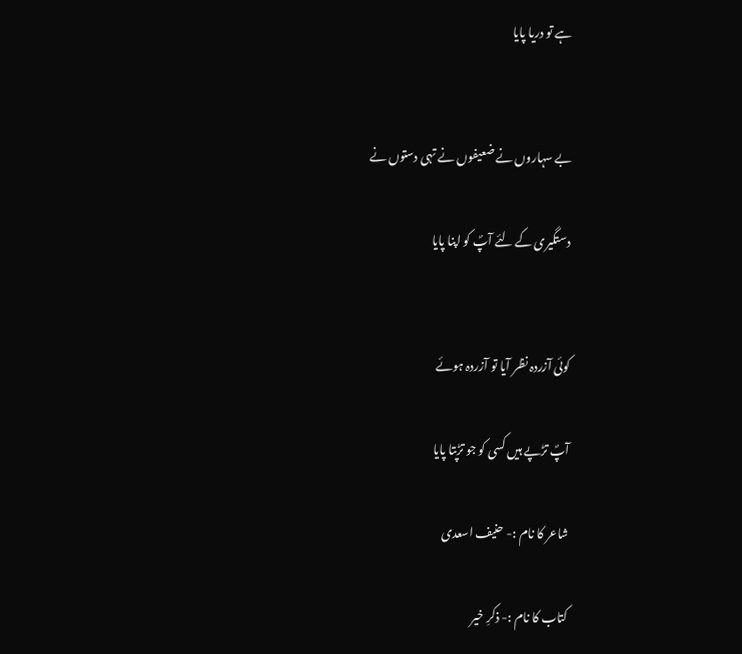ہے تو دریا پایا


بے سہاروں نے ضعیفوں نے تہی دستوں نے

دستگیری کے لئے آپؐ کو اپنا پایا


کوئی آزردہ نظر آیا تو آزردہ ہوئے

آپؐ تڑپے ہیں کسی کو جو تڑپتا پایا

شاعر کا نام :- حنیف اسعدی

کتاب کا نام :- ذکرِ خیر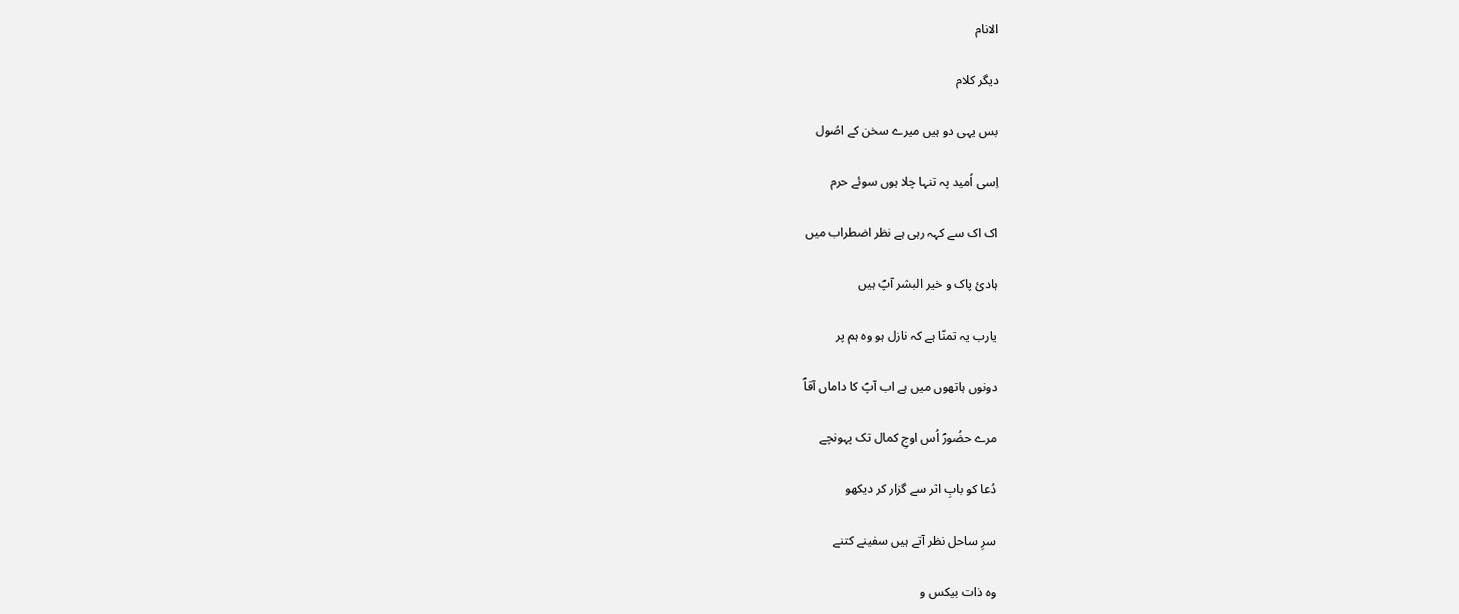الانام

دیگر کلام

بس یہی دو ہیں میرے سخن کے اصُول

اِسی اُمید پہ تنہا چلا ہوں سوئے حرم

اک اک سے کہہ رہی ہے نظر اضطراب میں

ہادئ پاک و خیر البشر آپؐ ہیں

یارب یہ تمنّا ہے کہ نازل ہو وہ ہم پر

دونوں ہاتھوں میں ہے اب آپؐ کا داماں آقاؐ

مرے حضُورؐ اُس اوجِ کمال تک پہونچے

دُعا کو بابِ اثر سے گزار کر دیکھو

سرِ ساحل نظر آتے ہیں سفینے کتنے

وہ ذات بیکس و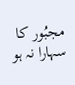مجبُور کا سہارا نہ ہو